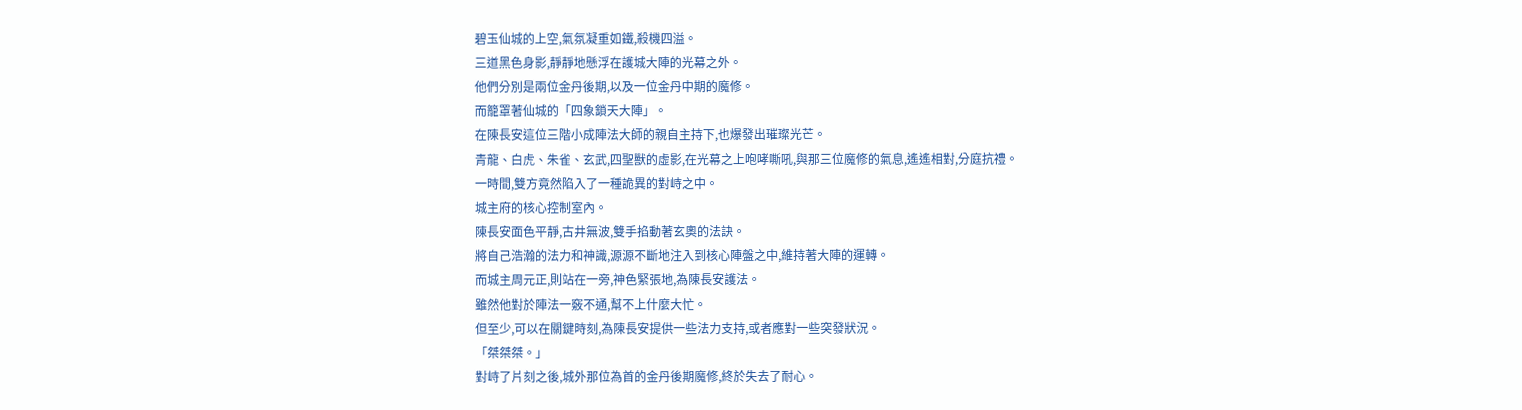碧玉仙城的上空,氣氛凝重如鐵,殺機四溢。
三道黑色身影,靜靜地懸浮在護城大陣的光幕之外。
他們分別是兩位金丹後期,以及一位金丹中期的魔修。
而籠罩著仙城的「四象鎖天大陣」。
在陳長安這位三階小成陣法大師的親自主持下,也爆發出璀璨光芒。
青龍、白虎、朱雀、玄武,四聖獸的虛影,在光幕之上咆哮嘶吼,與那三位魔修的氣息,遙遙相對,分庭抗禮。
一時間,雙方竟然陷入了一種詭異的對峙之中。
城主府的核心控制室內。
陳長安面色平靜,古井無波,雙手掐動著玄奧的法訣。
將自己浩瀚的法力和神識,源源不斷地注入到核心陣盤之中,維持著大陣的運轉。
而城主周元正,則站在一旁,神色緊張地,為陳長安護法。
雖然他對於陣法一竅不通,幫不上什麼大忙。
但至少,可以在關鍵時刻,為陳長安提供一些法力支持,或者應對一些突發狀況。
「桀桀桀。」
對峙了片刻之後,城外那位為首的金丹後期魔修,終於失去了耐心。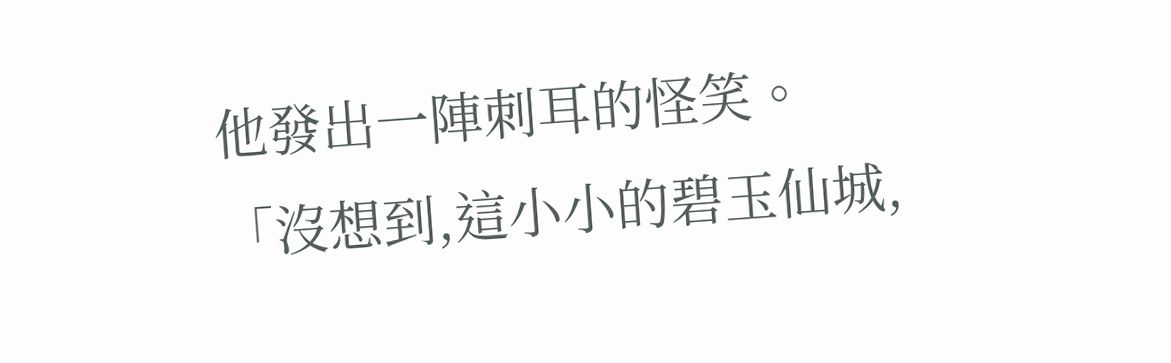他發出一陣刺耳的怪笑。
「沒想到,這小小的碧玉仙城,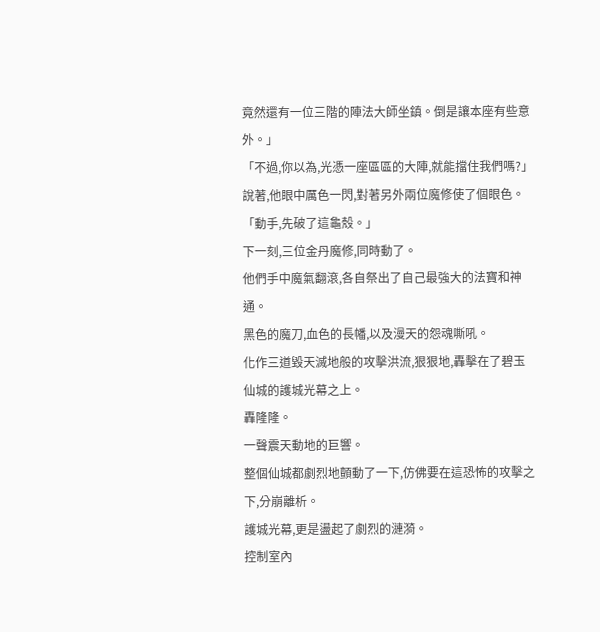竟然還有一位三階的陣法大師坐鎮。倒是讓本座有些意外。」
「不過,你以為,光憑一座區區的大陣,就能擋住我們嗎?」
說著,他眼中厲色一閃,對著另外兩位魔修使了個眼色。
「動手,先破了這龜殼。」
下一刻,三位金丹魔修,同時動了。
他們手中魔氣翻滾,各自祭出了自己最強大的法寶和神通。
黑色的魔刀,血色的長幡,以及漫天的怨魂嘶吼。
化作三道毀天滅地般的攻擊洪流,狠狠地,轟擊在了碧玉仙城的護城光幕之上。
轟隆隆。
一聲震天動地的巨響。
整個仙城都劇烈地顫動了一下,仿佛要在這恐怖的攻擊之下,分崩離析。
護城光幕,更是盪起了劇烈的漣漪。
控制室內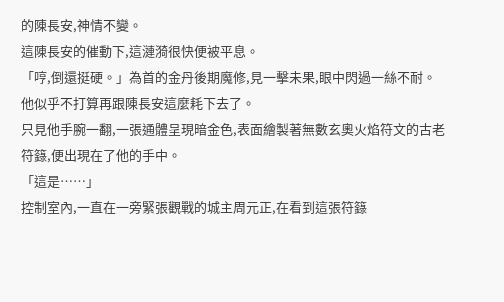的陳長安,神情不變。
這陳長安的催動下,這漣漪很快便被平息。
「哼,倒還挺硬。」為首的金丹後期魔修,見一擊未果,眼中閃過一絲不耐。
他似乎不打算再跟陳長安這麼耗下去了。
只見他手腕一翻,一張通體呈現暗金色,表面繪製著無數玄奧火焰符文的古老符籙,便出現在了他的手中。
「這是……」
控制室內,一直在一旁緊張觀戰的城主周元正,在看到這張符籙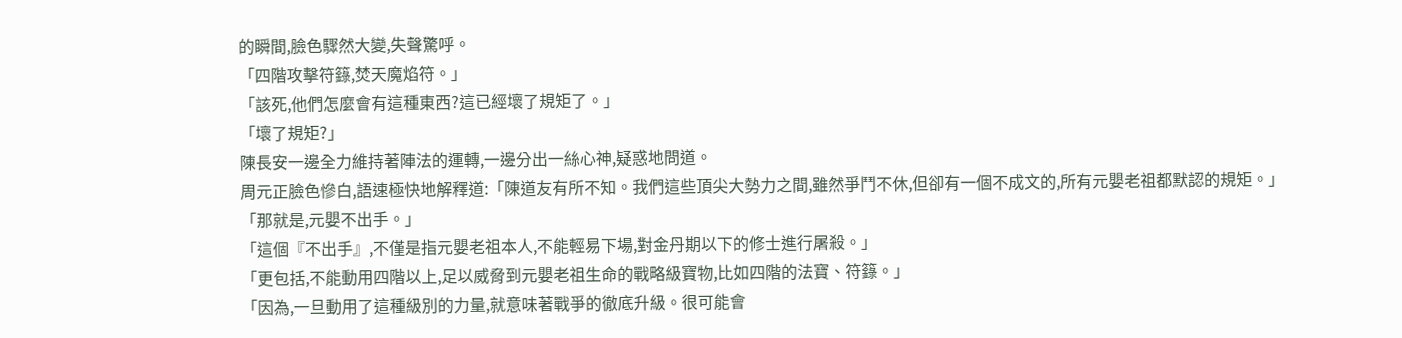的瞬間,臉色驟然大變,失聲驚呼。
「四階攻擊符籙,焚天魔焰符。」
「該死,他們怎麼會有這種東西?這已經壞了規矩了。」
「壞了規矩?」
陳長安一邊全力維持著陣法的運轉,一邊分出一絲心神,疑惑地問道。
周元正臉色慘白,語速極快地解釋道:「陳道友有所不知。我們這些頂尖大勢力之間,雖然爭鬥不休,但卻有一個不成文的,所有元嬰老祖都默認的規矩。」
「那就是,元嬰不出手。」
「這個『不出手』,不僅是指元嬰老祖本人,不能輕易下場,對金丹期以下的修士進行屠殺。」
「更包括,不能動用四階以上,足以威脅到元嬰老祖生命的戰略級寶物,比如四階的法寶、符籙。」
「因為,一旦動用了這種級別的力量,就意味著戰爭的徹底升級。很可能會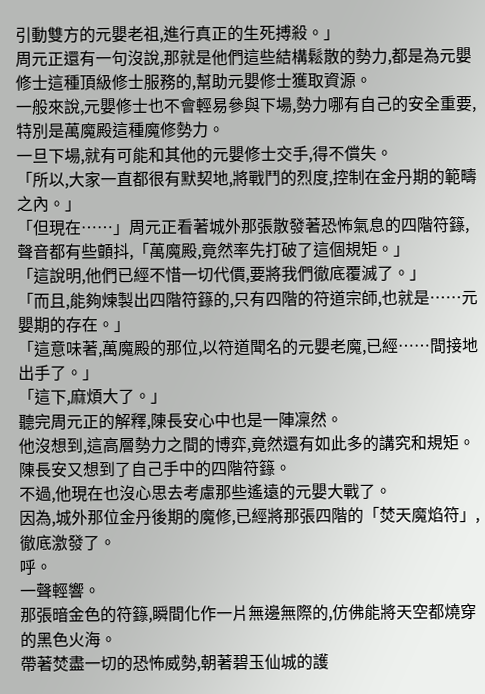引動雙方的元嬰老祖,進行真正的生死搏殺。」
周元正還有一句沒說,那就是他們這些結構鬆散的勢力,都是為元嬰修士這種頂級修士服務的,幫助元嬰修士獲取資源。
一般來說,元嬰修士也不會輕易參與下場,勢力哪有自己的安全重要,特別是萬魔殿這種魔修勢力。
一旦下場,就有可能和其他的元嬰修士交手,得不償失。
「所以,大家一直都很有默契地,將戰鬥的烈度,控制在金丹期的範疇之內。」
「但現在……」周元正看著城外那張散發著恐怖氣息的四階符籙,聲音都有些顫抖,「萬魔殿,竟然率先打破了這個規矩。」
「這說明,他們已經不惜一切代價,要將我們徹底覆滅了。」
「而且,能夠煉製出四階符籙的,只有四階的符道宗師,也就是……元嬰期的存在。」
「這意味著,萬魔殿的那位,以符道聞名的元嬰老魔,已經……間接地出手了。」
「這下,麻煩大了。」
聽完周元正的解釋,陳長安心中也是一陣凜然。
他沒想到,這高層勢力之間的博弈,竟然還有如此多的講究和規矩。
陳長安又想到了自己手中的四階符籙。
不過,他現在也沒心思去考慮那些遙遠的元嬰大戰了。
因為,城外那位金丹後期的魔修,已經將那張四階的「焚天魔焰符」,徹底激發了。
呼。
一聲輕響。
那張暗金色的符籙,瞬間化作一片無邊無際的,仿佛能將天空都燒穿的黑色火海。
帶著焚盡一切的恐怖威勢,朝著碧玉仙城的護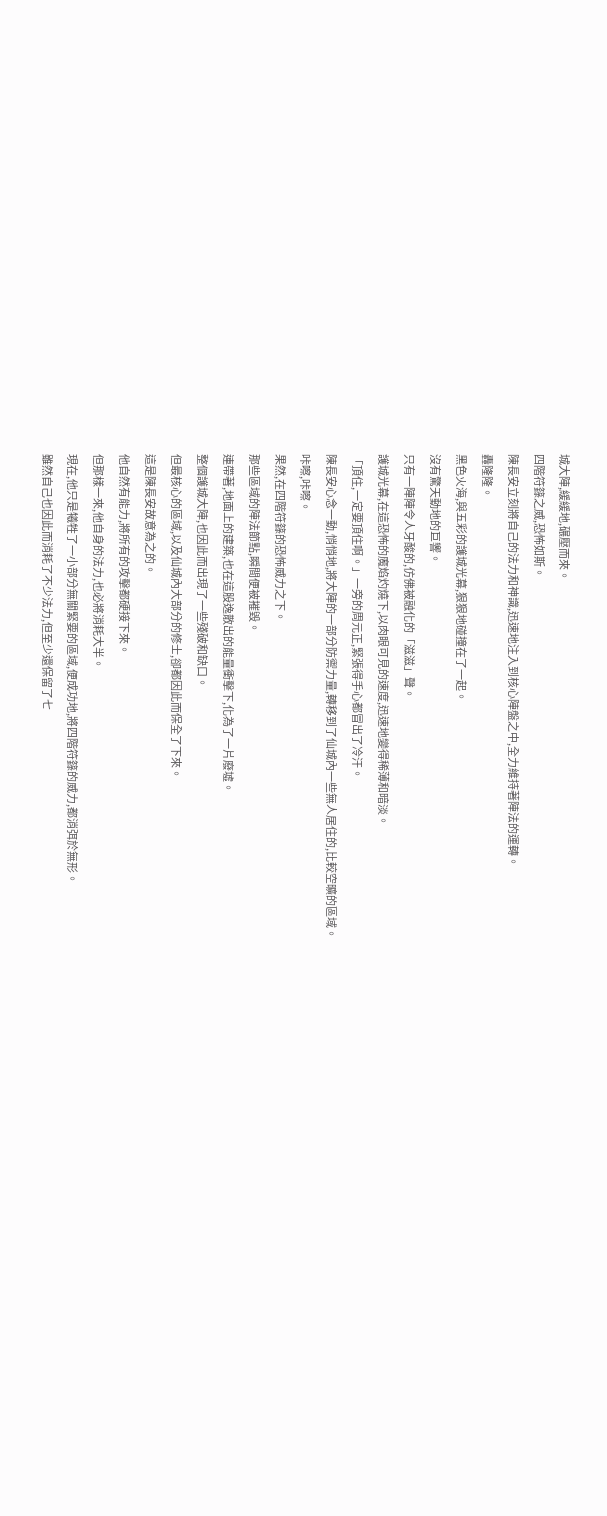城大陣,緩緩地,碾壓而來。
四階符籙之威,恐怖如斯。
陳長安立刻將自己的法力和神識,迅速地注入到核心陣盤之中,全力維持著陣法的運轉。
轟隆隆。
黑色火海,與五彩的護城光幕,狠狠地碰撞在了一起。
沒有驚天動地的巨響。
只有一陣陣令人牙酸的,仿佛被融化的「滋滋」聲。
護城光幕,在這恐怖的魔焰灼燒下,以肉眼可見的速度,迅速地變得稀薄和暗淡。
「頂住,一定要頂住啊。」一旁的周元正,緊張得手心都冒出了冷汗。
陳長安心念一動,悄悄地,將大陣的一部分防禦力量,轉移到了仙城內一些無人居住的,比較空曠的區域。
咔嚓,咔嚓。
果然,在四階符籙的恐怖威力之下。
那些區域的陣法節點,瞬間便被摧毀。
連帶著,地面上的建築,也在這股逸散出的能量衝擊下,化為了一片廢墟。
整個護城大陣,也因此而出現了一些殘破和缺口。
但最核心的區域,以及仙城內大部分的修士,卻都因此而保全了下來。
這是陳長安故意為之的。
他自然有能力,將所有的攻擊都硬接下來。
但那樣一來,他自身的法力,也必將消耗大半。
現在,他只是犧牲了一小部分無關緊要的區域,便成功地,將四階符籙的威力,都消弭於無形。
雖然自己也因此而消耗了不少法力,但至少還保留了七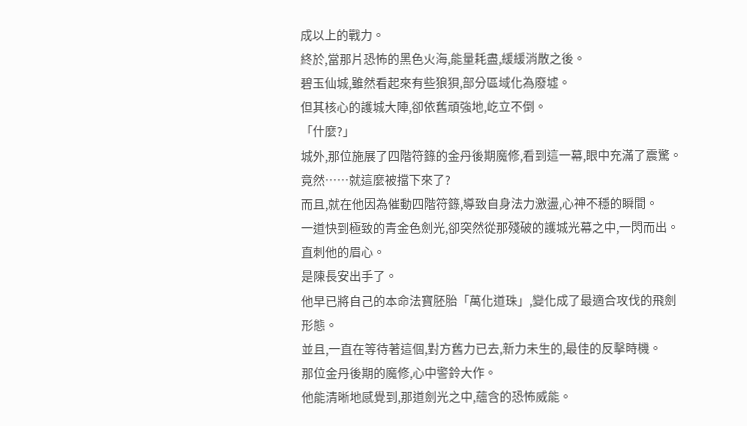成以上的戰力。
終於,當那片恐怖的黑色火海,能量耗盡,緩緩消散之後。
碧玉仙城,雖然看起來有些狼狽,部分區域化為廢墟。
但其核心的護城大陣,卻依舊頑強地,屹立不倒。
「什麼?」
城外,那位施展了四階符籙的金丹後期魔修,看到這一幕,眼中充滿了震驚。
竟然……就這麼被擋下來了?
而且,就在他因為催動四階符籙,導致自身法力激盪,心神不穩的瞬間。
一道快到極致的青金色劍光,卻突然從那殘破的護城光幕之中,一閃而出。
直刺他的眉心。
是陳長安出手了。
他早已將自己的本命法寶胚胎「萬化道珠」,變化成了最適合攻伐的飛劍形態。
並且,一直在等待著這個,對方舊力已去,新力未生的,最佳的反擊時機。
那位金丹後期的魔修,心中警鈴大作。
他能清晰地感覺到,那道劍光之中,蘊含的恐怖威能。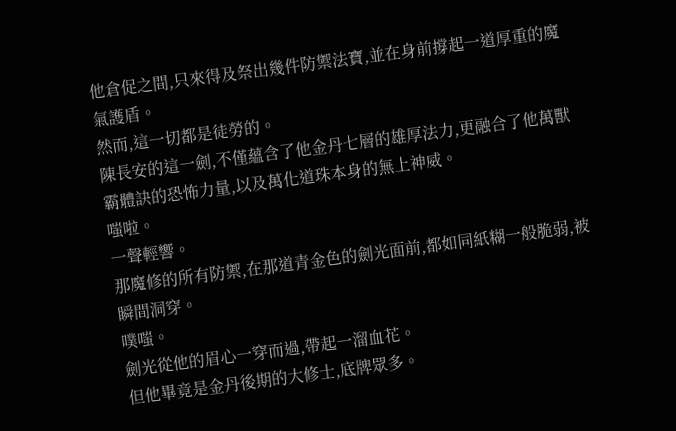他倉促之間,只來得及祭出幾件防禦法寶,並在身前撐起一道厚重的魔氣護盾。
然而,這一切都是徒勞的。
陳長安的這一劍,不僅蘊含了他金丹七層的雄厚法力,更融合了他萬獸霸體訣的恐怖力量,以及萬化道珠本身的無上神威。
嗤啦。
一聲輕響。
那魔修的所有防禦,在那道青金色的劍光面前,都如同紙糊一般脆弱,被瞬間洞穿。
噗嗤。
劍光從他的眉心一穿而過,帶起一溜血花。
但他畢竟是金丹後期的大修士,底牌眾多。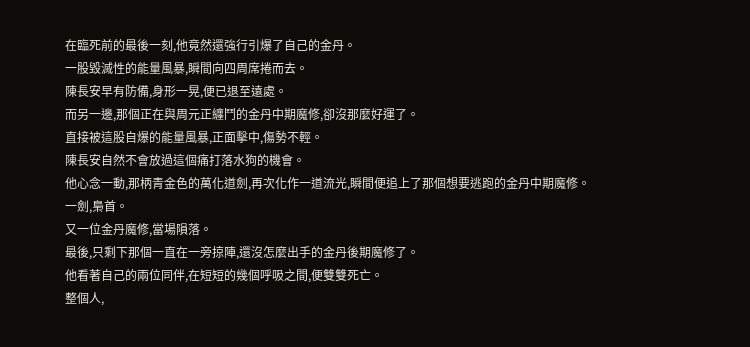在臨死前的最後一刻,他竟然還強行引爆了自己的金丹。
一股毀滅性的能量風暴,瞬間向四周席捲而去。
陳長安早有防備,身形一晃,便已退至遠處。
而另一邊,那個正在與周元正纏鬥的金丹中期魔修,卻沒那麼好運了。
直接被這股自爆的能量風暴,正面擊中,傷勢不輕。
陳長安自然不會放過這個痛打落水狗的機會。
他心念一動,那柄青金色的萬化道劍,再次化作一道流光,瞬間便追上了那個想要逃跑的金丹中期魔修。
一劍,梟首。
又一位金丹魔修,當場隕落。
最後,只剩下那個一直在一旁掠陣,還沒怎麼出手的金丹後期魔修了。
他看著自己的兩位同伴,在短短的幾個呼吸之間,便雙雙死亡。
整個人,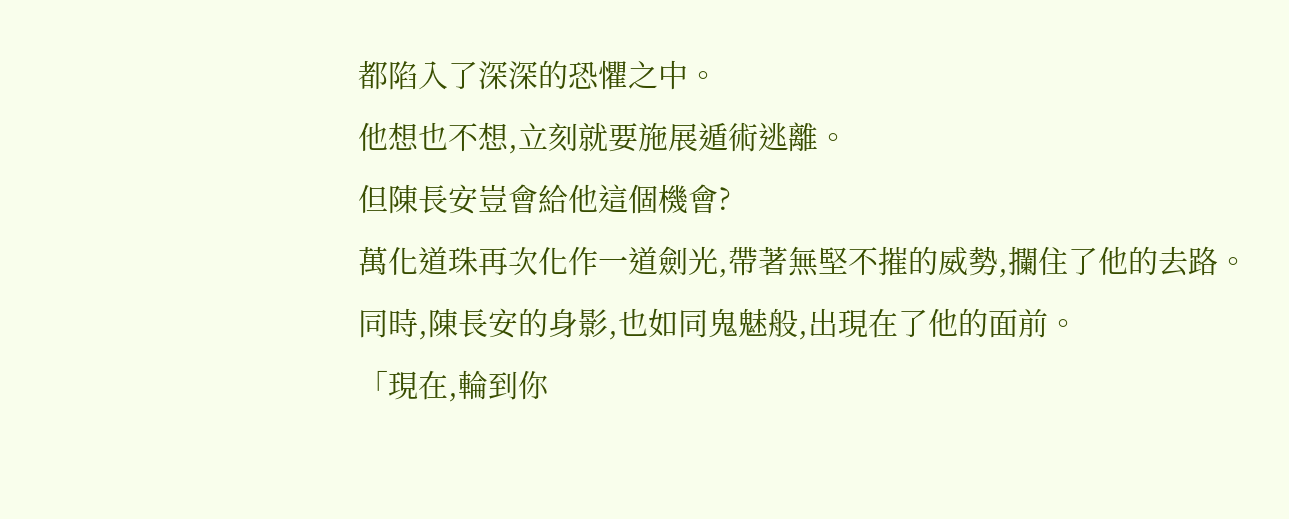都陷入了深深的恐懼之中。
他想也不想,立刻就要施展遁術逃離。
但陳長安豈會給他這個機會?
萬化道珠再次化作一道劍光,帶著無堅不摧的威勢,攔住了他的去路。
同時,陳長安的身影,也如同鬼魅般,出現在了他的面前。
「現在,輪到你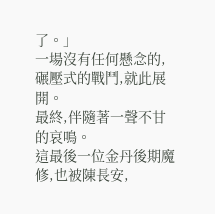了。」
一場沒有任何懸念的,碾壓式的戰鬥,就此展開。
最終,伴隨著一聲不甘的哀鳴。
這最後一位金丹後期魔修,也被陳長安,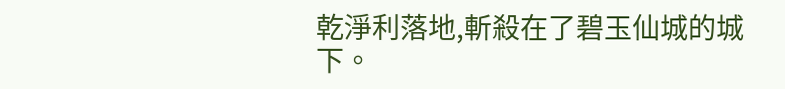乾淨利落地,斬殺在了碧玉仙城的城下。